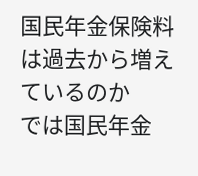国民年金保険料は過去から増えているのか
では国民年金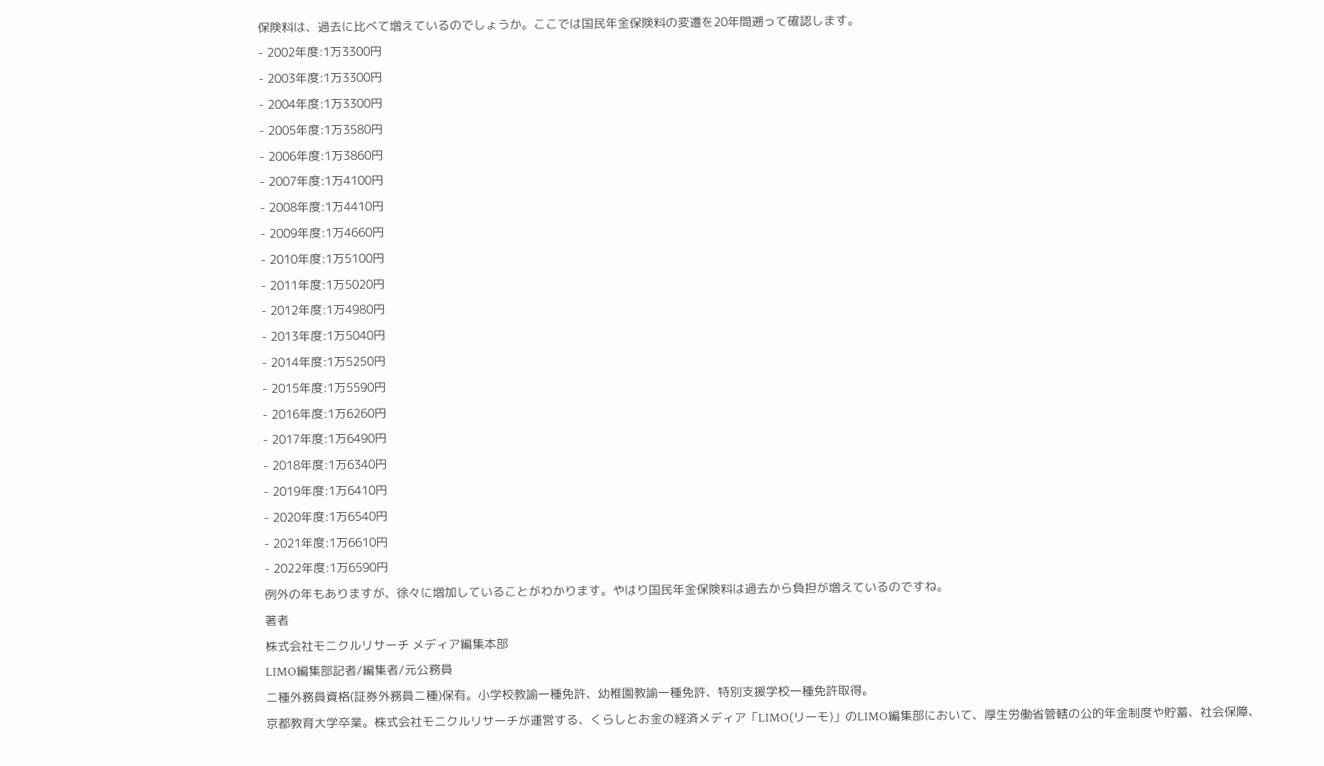保険料は、過去に比べて増えているのでしょうか。ここでは国民年金保険料の変遷を20年間遡って確認します。
- 2002年度:1万3300円
- 2003年度:1万3300円
- 2004年度:1万3300円
- 2005年度:1万3580円
- 2006年度:1万3860円
- 2007年度:1万4100円
- 2008年度:1万4410円
- 2009年度:1万4660円
- 2010年度:1万5100円
- 2011年度:1万5020円
- 2012年度:1万4980円
- 2013年度:1万5040円
- 2014年度:1万5250円
- 2015年度:1万5590円
- 2016年度:1万6260円
- 2017年度:1万6490円
- 2018年度:1万6340円
- 2019年度:1万6410円
- 2020年度:1万6540円
- 2021年度:1万6610円
- 2022年度:1万6590円
例外の年もありますが、徐々に増加していることがわかります。やはり国民年金保険料は過去から負担が増えているのですね。
著者
株式会社モニクルリサーチ メディア編集本部
LIMO編集部記者/編集者/元公務員
ニ種外務員資格(証券外務員ニ種)保有。小学校教諭一種免許、幼稚園教諭一種免許、特別支援学校一種免許取得。
京都教育大学卒業。株式会社モニクルリサーチが運営する、くらしとお金の経済メディア「LIMO(リーモ)」のLIMO編集部において、厚生労働省管轄の公的年金制度や貯蓄、社会保障、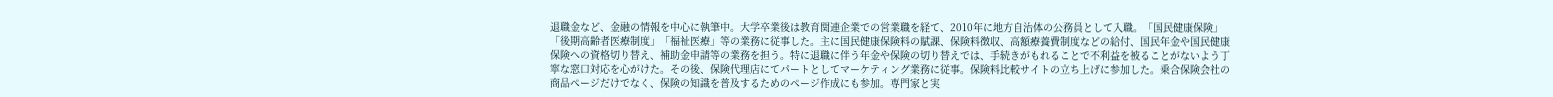退職金など、金融の情報を中心に執筆中。大学卒業後は教育関連企業での営業職を経て、2010年に地方自治体の公務員として入職。「国民健康保険」「後期高齢者医療制度」「福祉医療」等の業務に従事した。主に国民健康保険料の賦課、保険料徴収、高額療養費制度などの給付、国民年金や国民健康保険への資格切り替え、補助金申請等の業務を担う。特に退職に伴う年金や保険の切り替えでは、手続きがもれることで不利益を被ることがないよう丁寧な窓口対応を心がけた。その後、保険代理店にてパートとしてマーケティング業務に従事。保険料比較サイトの立ち上げに参加した。乗合保険会社の商品ページだけでなく、保険の知識を普及するためのページ作成にも参加。専門家と実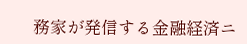務家が発信する金融経済ニ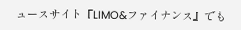ュースサイト『LIMO&ファイナンス』でも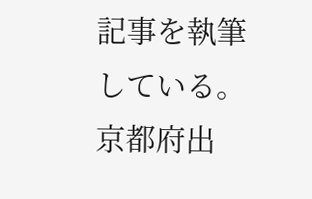記事を執筆している。京都府出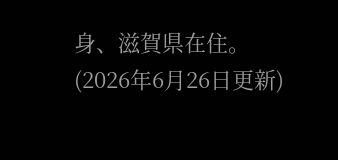身、滋賀県在住。(2026年6月26日更新)